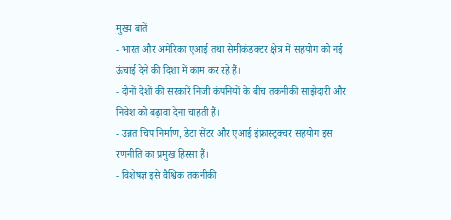मुख्य बातें
- भारत और अमेरिका एआई तथा सेमीकंडक्टर क्षेत्र में सहयोग को नई ऊंचाई देने की दिशा में काम कर रहे हैं।
- दोनों देशों की सरकारें निजी कंपनियों के बीच तकनीकी साझेदारी और निवेश को बढ़ावा देना चाहती हैं।
- उन्नत चिप निर्माण, डेटा सेंटर और एआई इंफ्रास्ट्रक्चर सहयोग इस रणनीति का प्रमुख हिस्सा हैं।
- विशेषज्ञ इसे वैश्विक तकनीकी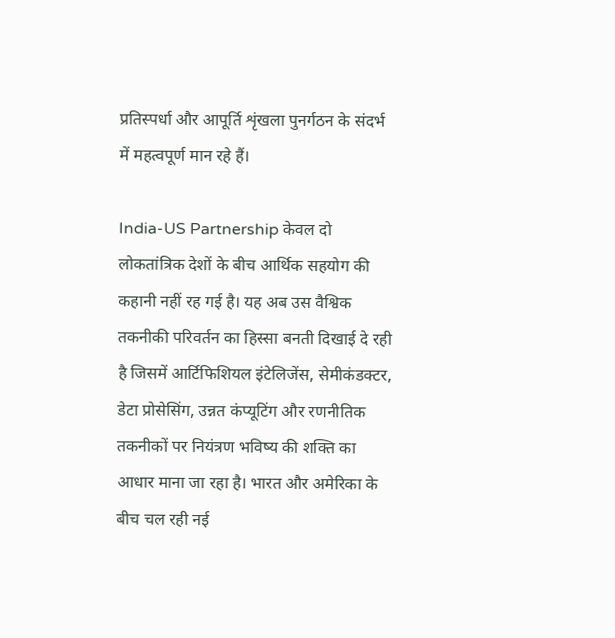प्रतिस्पर्धा और आपूर्ति शृंखला पुनर्गठन के संदर्भ में महत्वपूर्ण मान रहे हैं।

India-US Partnership केवल दो लोकतांत्रिक देशों के बीच आर्थिक सहयोग की कहानी नहीं रह गई है। यह अब उस वैश्विक तकनीकी परिवर्तन का हिस्सा बनती दिखाई दे रही है जिसमें आर्टिफिशियल इंटेलिजेंस, सेमीकंडक्टर, डेटा प्रोसेसिंग, उन्नत कंप्यूटिंग और रणनीतिक तकनीकों पर नियंत्रण भविष्य की शक्ति का आधार माना जा रहा है। भारत और अमेरिका के बीच चल रही नई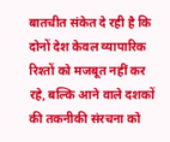बातचीत संकेत दे रही है कि दोनों देश केवल व्यापारिक रिश्तों को मजबूत नहीं कर रहे, बल्कि आने वाले दशकों की तकनीकी संरचना को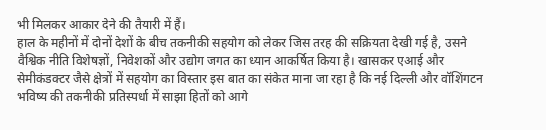भी मिलकर आकार देने की तैयारी में हैं।
हाल के महीनों में दोनों देशों के बीच तकनीकी सहयोग को लेकर जिस तरह की सक्रियता देखी गई है, उसने वैश्विक नीति विशेषज्ञों, निवेशकों और उद्योग जगत का ध्यान आकर्षित किया है। खासकर एआई और सेमीकंडक्टर जैसे क्षेत्रों में सहयोग का विस्तार इस बात का संकेत माना जा रहा है कि नई दिल्ली और वॉशिंगटन भविष्य की तकनीकी प्रतिस्पर्धा में साझा हितों को आगे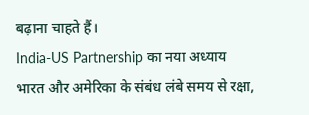बढ़ाना चाहते हैं।
India-US Partnership का नया अध्याय
भारत और अमेरिका के संबंध लंबे समय से रक्षा,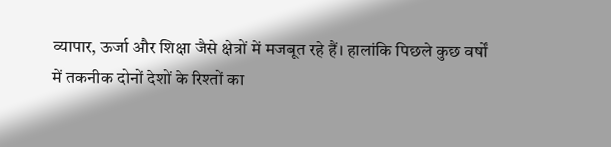व्यापार, ऊर्जा और शिक्षा जैसे क्षेत्रों में मजबूत रहे हैं। हालांकि पिछले कुछ वर्षों में तकनीक दोनों देशों के रिश्तों का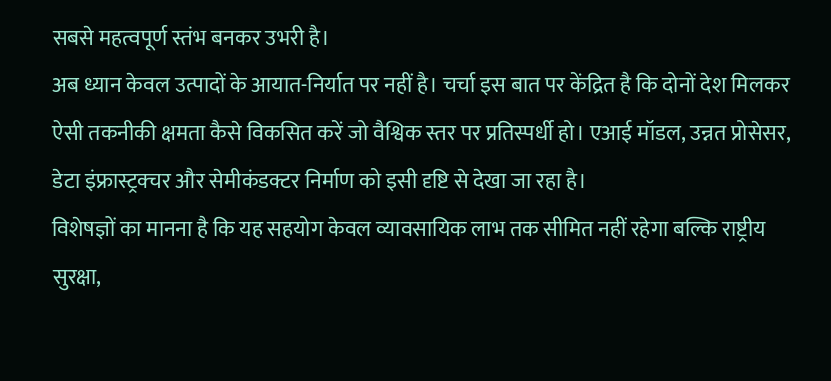सबसे महत्वपूर्ण स्तंभ बनकर उभरी है।
अब ध्यान केवल उत्पादों के आयात-निर्यात पर नहीं है। चर्चा इस बात पर केंद्रित है कि दोनों देश मिलकर ऐसी तकनीकी क्षमता कैसे विकसित करें जो वैश्विक स्तर पर प्रतिस्पर्धी हो। एआई मॉडल, उन्नत प्रोसेसर, डेटा इंफ्रास्ट्रक्चर और सेमीकंडक्टर निर्माण को इसी दृष्टि से देखा जा रहा है।
विशेषज्ञों का मानना है कि यह सहयोग केवल व्यावसायिक लाभ तक सीमित नहीं रहेगा बल्कि राष्ट्रीय सुरक्षा,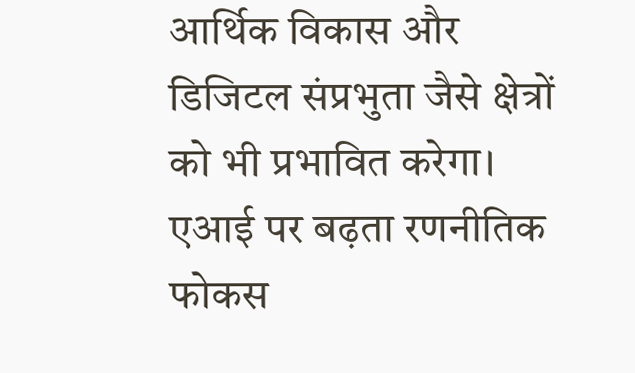आर्थिक विकास और डिजिटल संप्रभुता जैसे क्षेत्रों को भी प्रभावित करेगा।
एआई पर बढ़ता रणनीतिक फोकस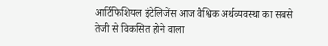आर्टिफिशियल इंटेलिजेंस आज वैश्विक अर्थव्यवस्था का सबसे तेजी से विकसित होने वाला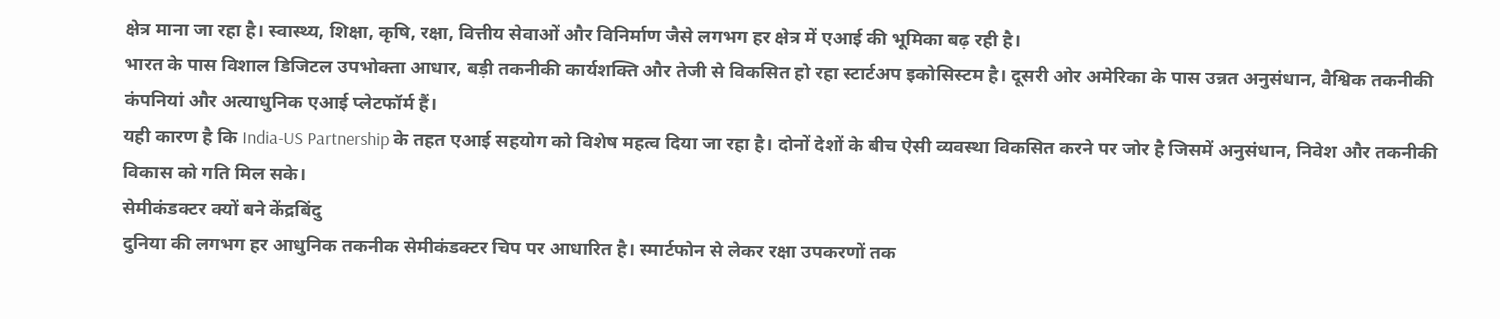क्षेत्र माना जा रहा है। स्वास्थ्य, शिक्षा, कृषि, रक्षा, वित्तीय सेवाओं और विनिर्माण जैसे लगभग हर क्षेत्र में एआई की भूमिका बढ़ रही है।
भारत के पास विशाल डिजिटल उपभोक्ता आधार, बड़ी तकनीकी कार्यशक्ति और तेजी से विकसित हो रहा स्टार्टअप इकोसिस्टम है। दूसरी ओर अमेरिका के पास उन्नत अनुसंधान, वैश्विक तकनीकी कंपनियां और अत्याधुनिक एआई प्लेटफॉर्म हैं।
यही कारण है कि India-US Partnership के तहत एआई सहयोग को विशेष महत्व दिया जा रहा है। दोनों देशों के बीच ऐसी व्यवस्था विकसित करने पर जोर है जिसमें अनुसंधान, निवेश और तकनीकी विकास को गति मिल सके।
सेमीकंडक्टर क्यों बने केंद्रबिंदु
दुनिया की लगभग हर आधुनिक तकनीक सेमीकंडक्टर चिप पर आधारित है। स्मार्टफोन से लेकर रक्षा उपकरणों तक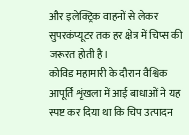और इलेक्ट्रिक वाहनों से लेकर सुपरकंप्यूटर तक हर क्षेत्र में चिप्स की जरूरत होती है।
कोविड महामारी के दौरान वैश्विक आपूर्ति शृंखला में आई बाधाओं ने यह स्पष्ट कर दिया था कि चिप उत्पादन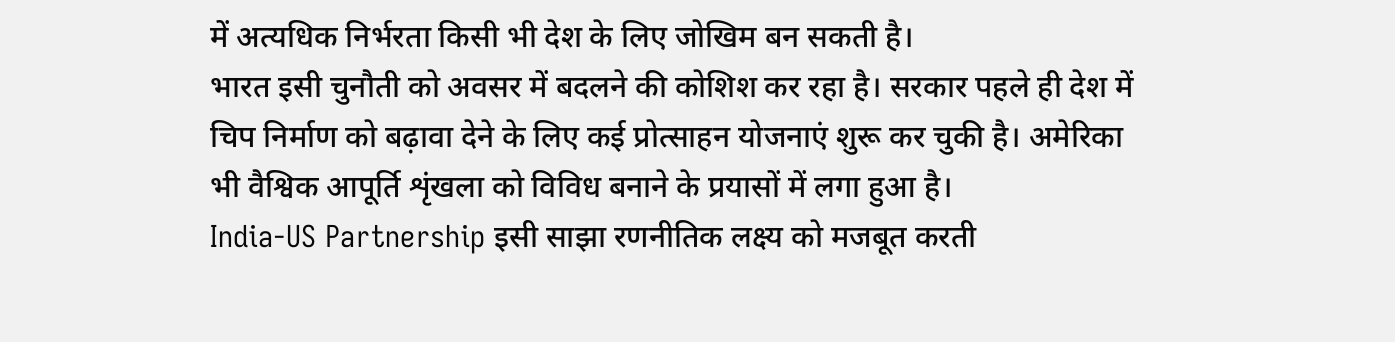में अत्यधिक निर्भरता किसी भी देश के लिए जोखिम बन सकती है।
भारत इसी चुनौती को अवसर में बदलने की कोशिश कर रहा है। सरकार पहले ही देश में चिप निर्माण को बढ़ावा देने के लिए कई प्रोत्साहन योजनाएं शुरू कर चुकी है। अमेरिका भी वैश्विक आपूर्ति शृंखला को विविध बनाने के प्रयासों में लगा हुआ है।
India-US Partnership इसी साझा रणनीतिक लक्ष्य को मजबूत करती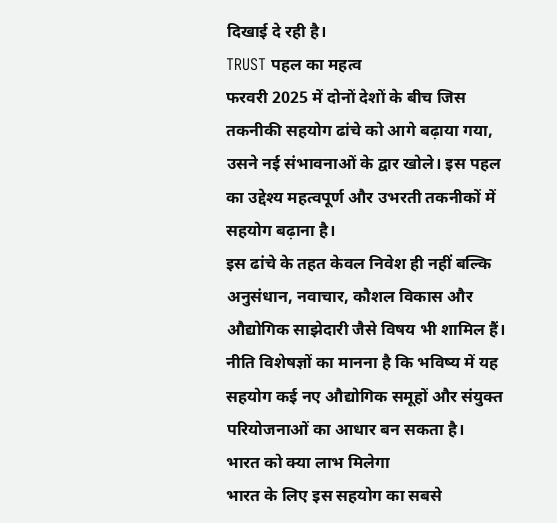दिखाई दे रही है।
TRUST पहल का महत्व
फरवरी 2025 में दोनों देशों के बीच जिस तकनीकी सहयोग ढांचे को आगे बढ़ाया गया, उसने नई संभावनाओं के द्वार खोले। इस पहल का उद्देश्य महत्वपूर्ण और उभरती तकनीकों में सहयोग बढ़ाना है।
इस ढांचे के तहत केवल निवेश ही नहीं बल्कि अनुसंधान, नवाचार, कौशल विकास और औद्योगिक साझेदारी जैसे विषय भी शामिल हैं। नीति विशेषज्ञों का मानना है कि भविष्य में यह सहयोग कई नए औद्योगिक समूहों और संयुक्त परियोजनाओं का आधार बन सकता है।
भारत को क्या लाभ मिलेगा
भारत के लिए इस सहयोग का सबसे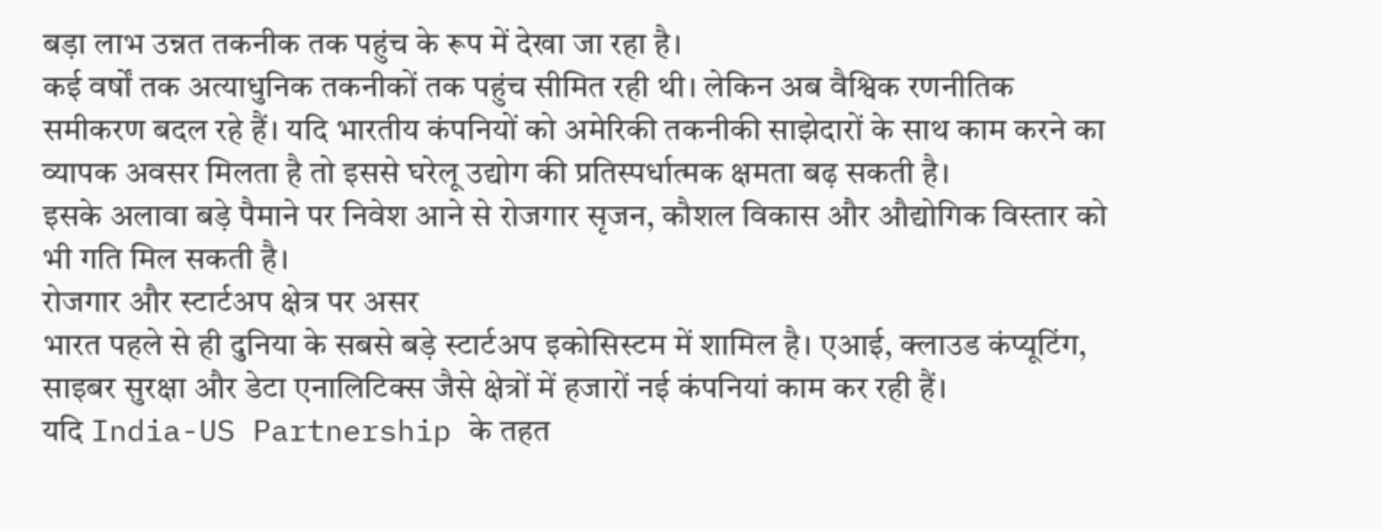बड़ा लाभ उन्नत तकनीक तक पहुंच के रूप में देखा जा रहा है।
कई वर्षों तक अत्याधुनिक तकनीकों तक पहुंच सीमित रही थी। लेकिन अब वैश्विक रणनीतिक समीकरण बदल रहे हैं। यदि भारतीय कंपनियों को अमेरिकी तकनीकी साझेदारों के साथ काम करने का व्यापक अवसर मिलता है तो इससे घरेलू उद्योग की प्रतिस्पर्धात्मक क्षमता बढ़ सकती है।
इसके अलावा बड़े पैमाने पर निवेश आने से रोजगार सृजन, कौशल विकास और औद्योगिक विस्तार को भी गति मिल सकती है।
रोजगार और स्टार्टअप क्षेत्र पर असर
भारत पहले से ही दुनिया के सबसे बड़े स्टार्टअप इकोसिस्टम में शामिल है। एआई, क्लाउड कंप्यूटिंग, साइबर सुरक्षा और डेटा एनालिटिक्स जैसे क्षेत्रों में हजारों नई कंपनियां काम कर रही हैं।
यदि India-US Partnership के तहत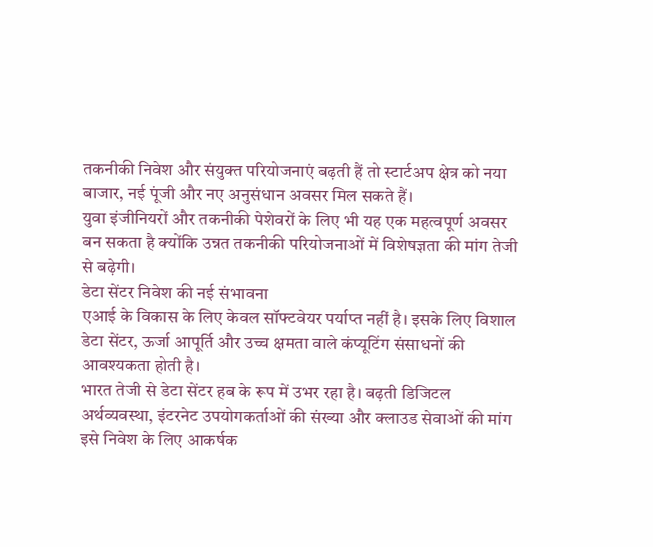तकनीकी निवेश और संयुक्त परियोजनाएं बढ़ती हैं तो स्टार्टअप क्षेत्र को नया बाजार, नई पूंजी और नए अनुसंधान अवसर मिल सकते हैं।
युवा इंजीनियरों और तकनीकी पेशेवरों के लिए भी यह एक महत्वपूर्ण अवसर बन सकता है क्योंकि उन्नत तकनीकी परियोजनाओं में विशेषज्ञता की मांग तेजी से बढ़ेगी।
डेटा सेंटर निवेश की नई संभावना
एआई के विकास के लिए केवल सॉफ्टवेयर पर्याप्त नहीं है। इसके लिए विशाल डेटा सेंटर, ऊर्जा आपूर्ति और उच्च क्षमता वाले कंप्यूटिंग संसाधनों की आवश्यकता होती है।
भारत तेजी से डेटा सेंटर हब के रूप में उभर रहा है। बढ़ती डिजिटल अर्थव्यवस्था, इंटरनेट उपयोगकर्ताओं की संख्या और क्लाउड सेवाओं की मांग इसे निवेश के लिए आकर्षक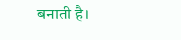बनाती है।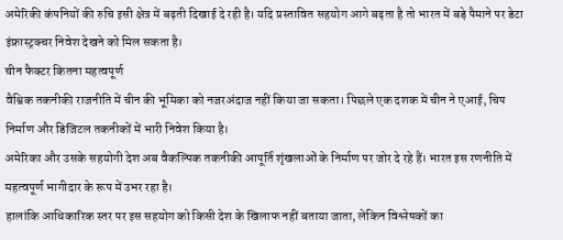अमेरिकी कंपनियों की रुचि इसी क्षेत्र में बढ़ती दिखाई दे रही है। यदि प्रस्तावित सहयोग आगे बढ़ता है तो भारत में बड़े पैमाने पर डेटा इंफ्रास्ट्रक्चर निवेश देखने को मिल सकता है।
चीन फैक्टर कितना महत्वपूर्ण
वैश्विक तकनीकी राजनीति में चीन की भूमिका को नजरअंदाज नहीं किया जा सकता। पिछले एक दशक में चीन ने एआई, चिप निर्माण और डिजिटल तकनीकों में भारी निवेश किया है।
अमेरिका और उसके सहयोगी देश अब वैकल्पिक तकनीकी आपूर्ति शृंखलाओं के निर्माण पर जोर दे रहे हैं। भारत इस रणनीति में महत्वपूर्ण भागीदार के रूप में उभर रहा है।
हालांकि आधिकारिक स्तर पर इस सहयोग को किसी देश के खिलाफ नहीं बताया जाता, लेकिन विश्लेषकों का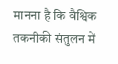मानना है कि वैश्विक तकनीकी संतुलन में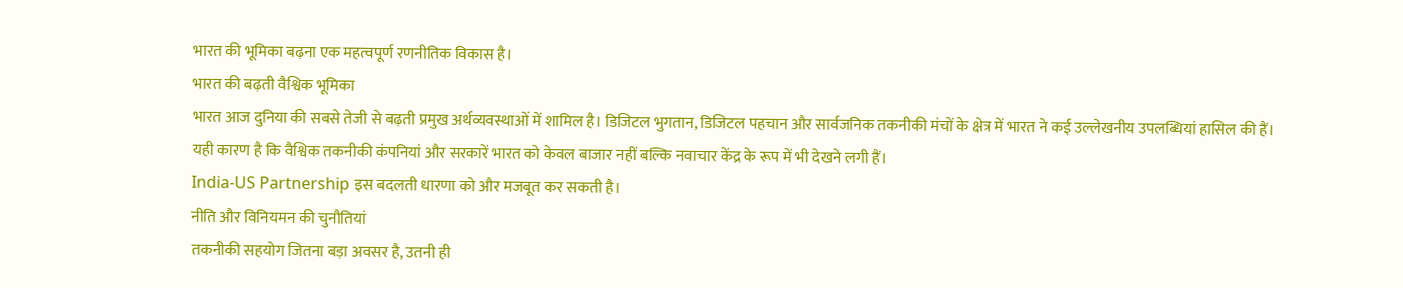भारत की भूमिका बढ़ना एक महत्वपूर्ण रणनीतिक विकास है।
भारत की बढ़ती वैश्विक भूमिका
भारत आज दुनिया की सबसे तेजी से बढ़ती प्रमुख अर्थव्यवस्थाओं में शामिल है। डिजिटल भुगतान, डिजिटल पहचान और सार्वजनिक तकनीकी मंचों के क्षेत्र में भारत ने कई उल्लेखनीय उपलब्धियां हासिल की हैं।
यही कारण है कि वैश्विक तकनीकी कंपनियां और सरकारें भारत को केवल बाजार नहीं बल्कि नवाचार केंद्र के रूप में भी देखने लगी हैं।
India-US Partnership इस बदलती धारणा को और मजबूत कर सकती है।
नीति और विनियमन की चुनौतियां
तकनीकी सहयोग जितना बड़ा अवसर है, उतनी ही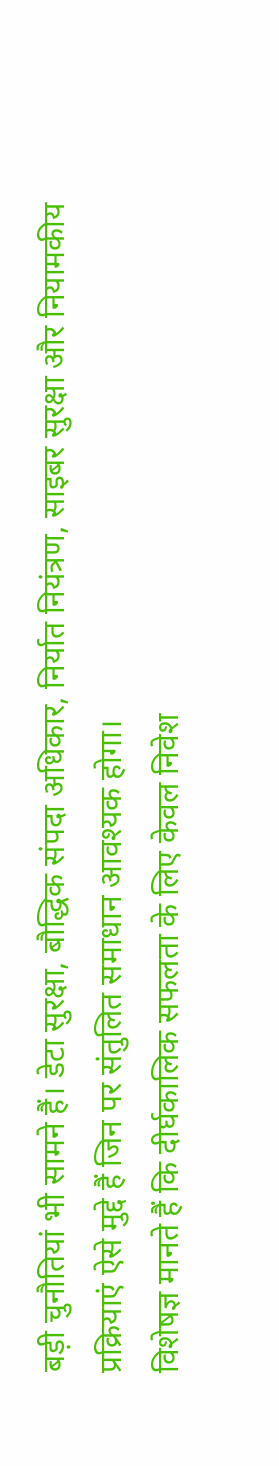बड़ी चुनौतियां भी सामने हैं। डेटा सुरक्षा, बौद्धिक संपदा अधिकार, निर्यात नियंत्रण, साइबर सुरक्षा और नियामकीय प्रक्रियाएं ऐसे मुद्दे हैं जिन पर संतुलित समाधान आवश्यक होगा।
विशेषज्ञ मानते हैं कि दीर्घकालिक सफलता के लिए केवल निवेश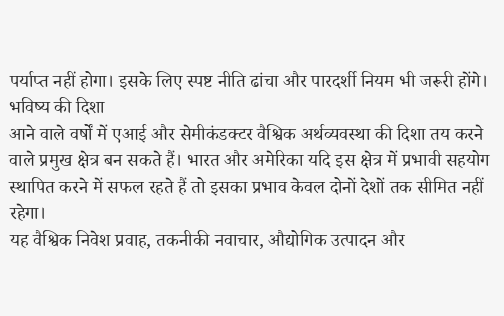पर्याप्त नहीं होगा। इसके लिए स्पष्ट नीति ढांचा और पारदर्शी नियम भी जरूरी होंगे।
भविष्य की दिशा
आने वाले वर्षों में एआई और सेमीकंडक्टर वैश्विक अर्थव्यवस्था की दिशा तय करने वाले प्रमुख क्षेत्र बन सकते हैं। भारत और अमेरिका यदि इस क्षेत्र में प्रभावी सहयोग स्थापित करने में सफल रहते हैं तो इसका प्रभाव केवल दोनों देशों तक सीमित नहीं रहेगा।
यह वैश्विक निवेश प्रवाह, तकनीकी नवाचार, औद्योगिक उत्पादन और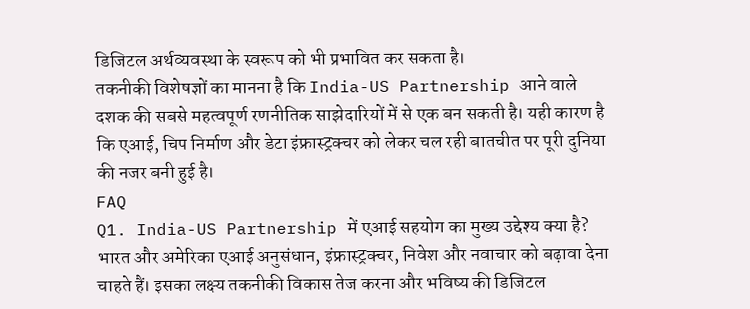डिजिटल अर्थव्यवस्था के स्वरूप को भी प्रभावित कर सकता है।
तकनीकी विशेषज्ञों का मानना है कि India-US Partnership आने वाले दशक की सबसे महत्वपूर्ण रणनीतिक साझेदारियों में से एक बन सकती है। यही कारण है कि एआई, चिप निर्माण और डेटा इंफ्रास्ट्रक्चर को लेकर चल रही बातचीत पर पूरी दुनिया की नजर बनी हुई है।
FAQ
Q1. India-US Partnership में एआई सहयोग का मुख्य उद्देश्य क्या है?
भारत और अमेरिका एआई अनुसंधान, इंफ्रास्ट्रक्चर, निवेश और नवाचार को बढ़ावा देना चाहते हैं। इसका लक्ष्य तकनीकी विकास तेज करना और भविष्य की डिजिटल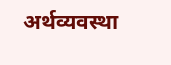अर्थव्यवस्था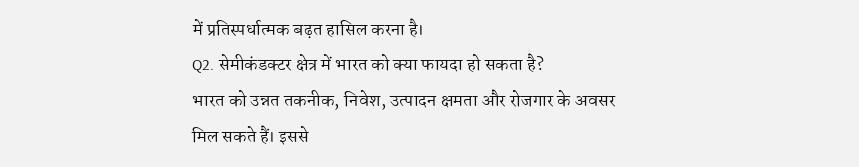में प्रतिस्पर्धात्मक बढ़त हासिल करना है।
Q2. सेमीकंडक्टर क्षेत्र में भारत को क्या फायदा हो सकता है?
भारत को उन्नत तकनीक, निवेश, उत्पादन क्षमता और रोजगार के अवसर मिल सकते हैं। इससे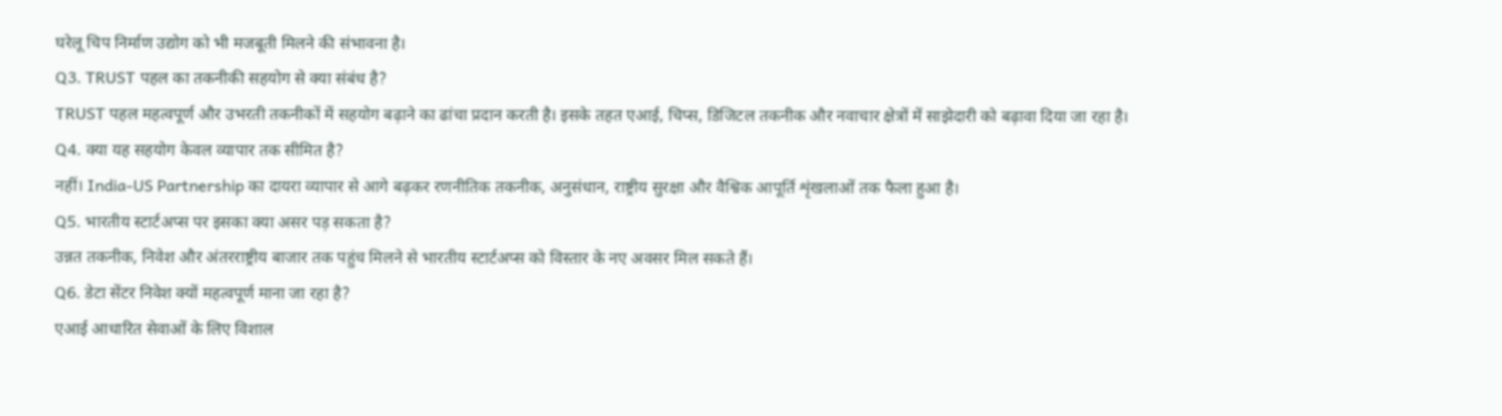घरेलू चिप निर्माण उद्योग को भी मजबूती मिलने की संभावना है।
Q3. TRUST पहल का तकनीकी सहयोग से क्या संबंध है?
TRUST पहल महत्वपूर्ण और उभरती तकनीकों में सहयोग बढ़ाने का ढांचा प्रदान करती है। इसके तहत एआई, चिप्स, डिजिटल तकनीक और नवाचार क्षेत्रों में साझेदारी को बढ़ावा दिया जा रहा है।
Q4. क्या यह सहयोग केवल व्यापार तक सीमित है?
नहीं। India-US Partnership का दायरा व्यापार से आगे बढ़कर रणनीतिक तकनीक, अनुसंधान, राष्ट्रीय सुरक्षा और वैश्विक आपूर्ति शृंखलाओं तक फैला हुआ है।
Q5. भारतीय स्टार्टअप्स पर इसका क्या असर पड़ सकता है?
उन्नत तकनीक, निवेश और अंतरराष्ट्रीय बाजार तक पहुंच मिलने से भारतीय स्टार्टअप्स को विस्तार के नए अवसर मिल सकते हैं।
Q6. डेटा सेंटर निवेश क्यों महत्वपूर्ण माना जा रहा है?
एआई आधारित सेवाओं के लिए विशाल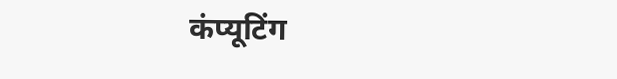कंप्यूटिंग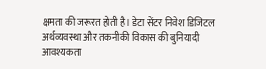क्षमता की जरूरत होती है। डेटा सेंटर निवेश डिजिटल अर्थव्यवस्था और तकनीकी विकास की बुनियादी आवश्यकता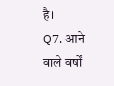है।
Q7. आने वाले वर्षों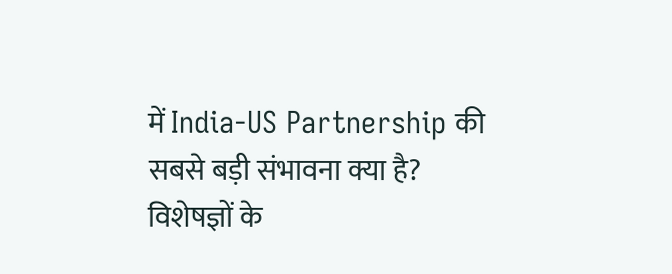में India-US Partnership की सबसे बड़ी संभावना क्या है?
विशेषज्ञों के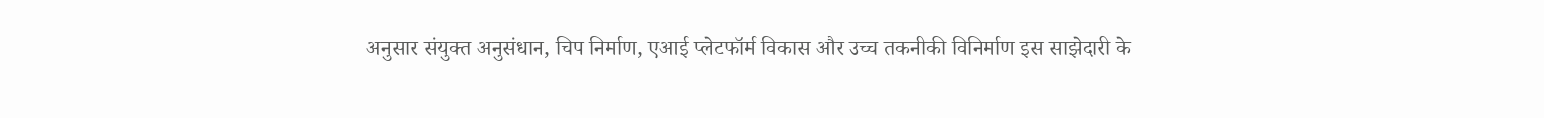अनुसार संयुक्त अनुसंधान, चिप निर्माण, एआई प्लेटफॉर्म विकास और उच्च तकनीकी विनिर्माण इस साझेदारी के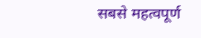सबसे महत्वपूर्ण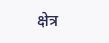क्षेत्र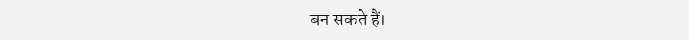बन सकते हैं।